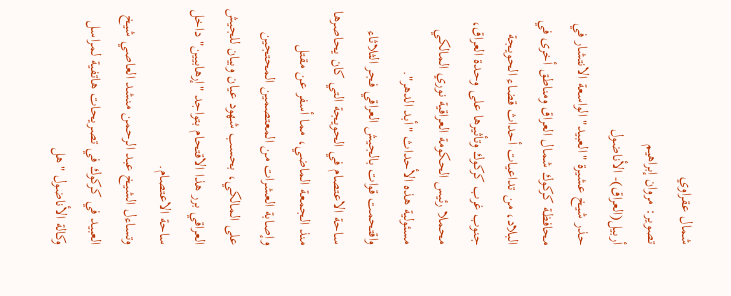شمال عقراوي
تصوير: مروان إبراهيم
أربيل(العراق)- الأناضول
حذر شيخ عشيرة "العبيد" الواسعة الانتشار في محافظة كركوك شمال العراق ومناطق أخرى في البلاد، من تداعيات أحداث قضاء الحويجة جنوب غرب كركوك وتأثيرها على وحدة العراق، محملا رئيس الحكومة العراقية نوري المالكي مسئولية هذه الأحداث "أبد الدهر".
واقتحمت قوات بالجيش العراقي فجر الثلاثاء ساحة الاعتصام في الحويجة التي كان يحاصرها منذ الجمعة الماضي، مما أسفر عن مقتل وإصابة العشرات من المعتصمين المحتجين على المالكي، بحسب شهود عيان وبيان للجيش العراقي برر هذا الاقتحام بتواجد "إرهابيين" داخل ساحة الاعتصام.
وتساءل الشيخ عبد الرحمن منشد العاصي شيخ العبيد في كركوك في تصريحات هاتفية لمراسل وكالة الأناضول "هل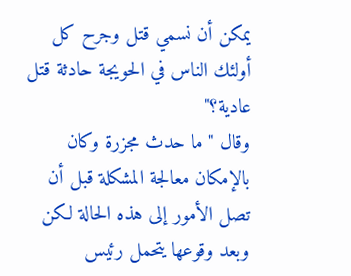يمكن أن نسمي قتل وجرح كل أولئك الناس في الحويجة حادثة قتل عادية؟"
وقال "ما حدث مجزرة وكان بالإمكان معالجة المشكلة قبل أن تصل الأمور إلى هذه الحالة لكن وبعد وقوعها يتحمل رئيس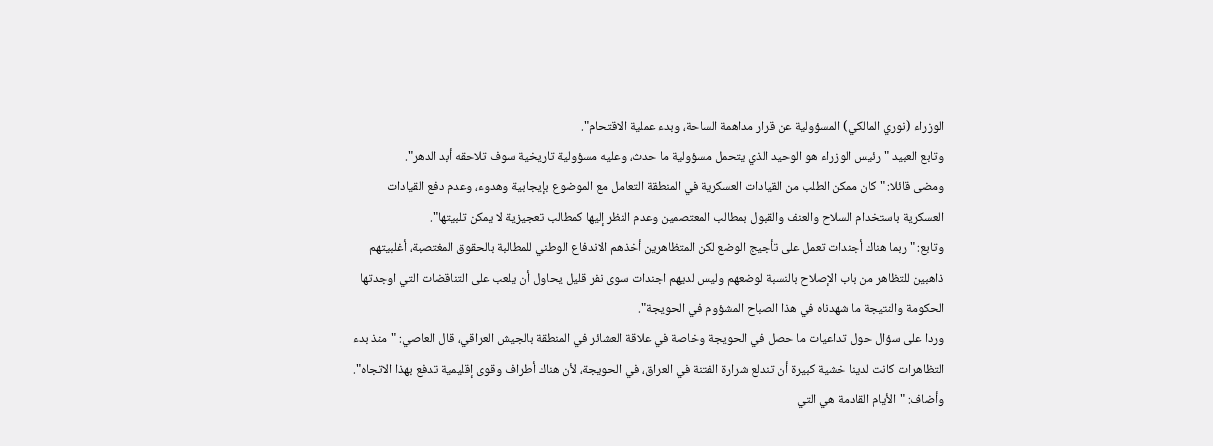الوزراء (نوري المالكي) المسؤولية عن قرار مداهمة الساحة، وبدء عملية الاقتحام".
وتابع العبيد "رئيس الوزراء هو الوحيد الذي يتحمل مسؤولية ما حدث، وعليه مسؤولية تاريخية سوف تلاحقه أبد الدهر".
ومضى قائلا: "كان ممكن الطلب من القيادات العسكرية في المنطقة التعامل مع الموضوع بإيجابية وهدوء، وعدم دفع القيادات العسكرية باستخدام السلاح والعنف والقبول بمطالب المعتصمين وعدم النظر إليها كمطالب تعجيزية لا يمكن تلبيتها".
وتابع: "ربما هناك أجندات تعمل على تأجيج الوضع لكن المتظاهرين أخذهم الاندفاع الوطني للمطالبة بالحقوق المغتصبة، أغلبيتهم ذاهبين للتظاهر من باب الإصلاح بالنسبة لوضعهم وليس لديهم اجندات سوى نفر قليل يحاول أن يلعب على التناقضات التي اوجدتها الحكومة والنتيجة ما شهدناه في هذا الصباح المشؤوم في الحويجة".
وردا على سؤال حول تداعيات ما حصل في الحويجة وخاصة في علاقة العشائر في المنطقة بالجيش العراقي، قال العاصي: "منذ بدء التظاهرات كانت لدينا خشية كبيرة أن تندلع شرارة الفتنة في العراق، في الحويجة، لأن هناك أطراف وقوى إقليمية تدفع بهذا الاتجاه".
وأضاف: "الأيام القادمة هي التي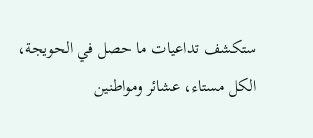ستكشف تداعيات ما حصل في الحويجة، الكل مستاء، عشائر ومواطنين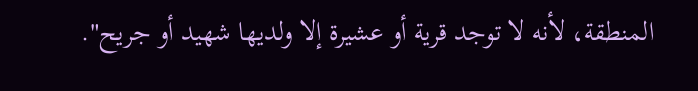المنطقة، لأنه لا توجد قرية أو عشيرة إلا ولديها شهيد أو جريح".